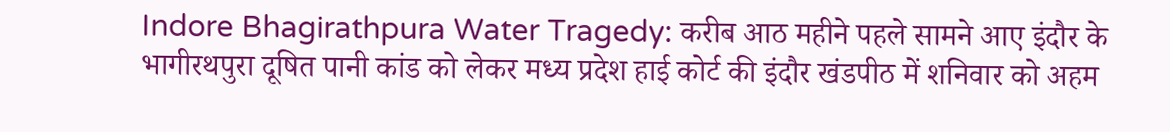Indore Bhagirathpura Water Tragedy: करीब आठ महीने पहले सामने आए इंदौर के भागीरथपुरा दूषित पानी कांड को लेकर मध्य प्रदेश हाई कोर्ट की इंदौर खंडपीठ में शनिवार को अहम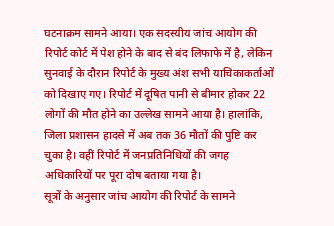घटनाक्रम सामने आया। एक सदस्यीय जांच आयोग की रिपोर्ट कोर्ट में पेश होने के बाद से बंद लिफाफे में है, लेकिन सुनवाई के दौरान रिपोर्ट के मुख्य अंश सभी याचिकाकर्ताओं को दिखाए गए। रिपोर्ट में दूषित पानी से बीमार होकर 22 लोगों की मौत होने का उल्लेख सामने आया है। हालांकि, जिला प्रशासन हादसे में अब तक 36 मौतों की पुष्टि कर चुका है। वहीं रिपोर्ट में जनप्रतिनिधियों की जगह अधिकारियों पर पूरा दोष बताया गया है।
सूत्रों के अनुसार जांच आयोग की रिपोर्ट के सामने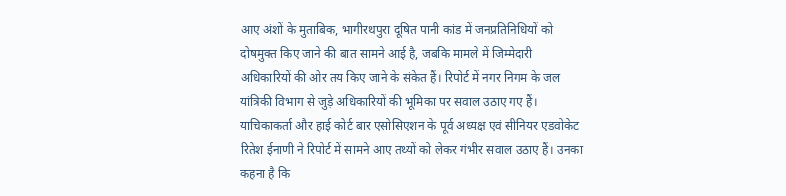आए अंशों के मुताबिक, भागीरथपुरा दूषित पानी कांड में जनप्रतिनिधियों को दोषमुक्त किए जाने की बात सामने आई है, जबकि मामले में जिम्मेदारी अधिकारियों की ओर तय किए जाने के संकेत हैं। रिपोर्ट में नगर निगम के जल यांत्रिकी विभाग से जुड़े अधिकारियों की भूमिका पर सवाल उठाए गए हैं।
याचिकाकर्ता और हाई कोर्ट बार एसोसिएशन के पूर्व अध्यक्ष एवं सीनियर एडवोकेट रितेश ईनाणी ने रिपोर्ट में सामने आए तथ्यों को लेकर गंभीर सवाल उठाए हैं। उनका कहना है कि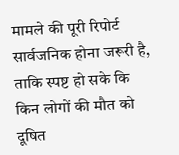मामले की पूरी रिपोर्ट सार्वजनिक होना जरूरी है, ताकि स्पष्ट हो सके कि किन लोगों की मौत को दूषित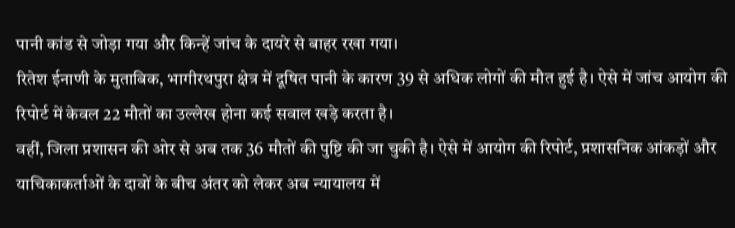पानी कांड से जोड़ा गया और किन्हें जांच के दायरे से बाहर रखा गया।
रितेश ईनाणी के मुताबिक, भागीरथपुरा क्षेत्र में दूषित पानी के कारण 39 से अधिक लोगों की मौत हुई है। ऐसे में जांच आयोग की रिपोर्ट में केवल 22 मौतों का उल्लेख होना कई सवाल खड़े करता है।
वहीं, जिला प्रशासन की ओर से अब तक 36 मौतों की पुष्टि की जा चुकी है। ऐसे में आयोग की रिपोर्ट, प्रशासनिक आंकड़ों और याचिकाकर्ताओं के दावों के बीच अंतर को लेकर अब न्यायालय में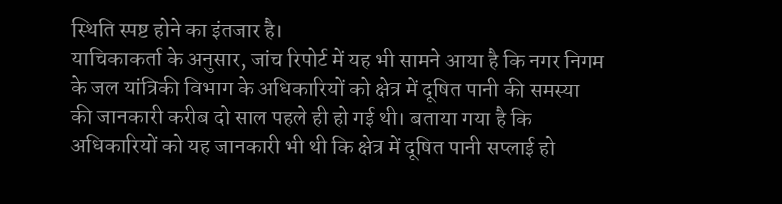स्थिति स्पष्ट होने का इंतजार है।
याचिकाकर्ता के अनुसार, जांच रिपोर्ट में यह भी सामने आया है कि नगर निगम के जल यांत्रिकी विभाग के अधिकारियों को क्षेत्र में दूषित पानी की समस्या की जानकारी करीब दो साल पहले ही हो गई थी। बताया गया है कि अधिकारियों को यह जानकारी भी थी कि क्षेत्र में दूषित पानी सप्लाई हो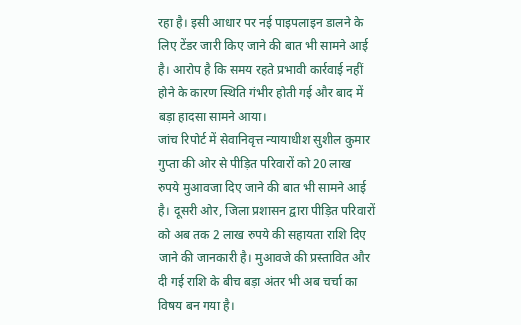रहा है। इसी आधार पर नई पाइपलाइन डालने के लिए टेंडर जारी किए जाने की बात भी सामने आई है। आरोप है कि समय रहते प्रभावी कार्रवाई नहीं होने के कारण स्थिति गंभीर होती गई और बाद में बड़ा हादसा सामने आया।
जांच रिपोर्ट में सेवानिवृत्त न्यायाधीश सुशील कुमार गुप्ता की ओर से पीड़ित परिवारों को 20 लाख रुपये मुआवजा दिए जाने की बात भी सामने आई है। दूसरी ओर, जिला प्रशासन द्वारा पीड़ित परिवारों को अब तक 2 लाख रुपये की सहायता राशि दिए जाने की जानकारी है। मुआवजे की प्रस्तावित और दी गई राशि के बीच बड़ा अंतर भी अब चर्चा का विषय बन गया है।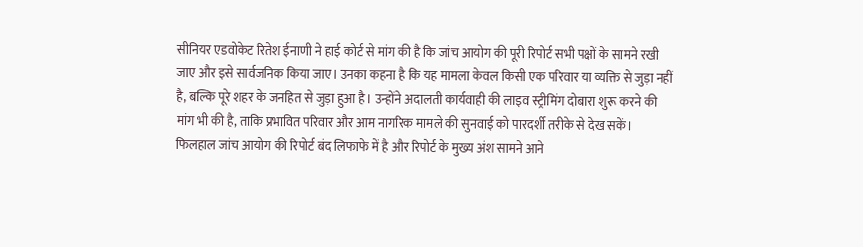सीनियर एडवोकेट रितेश ईनाणी ने हाई कोर्ट से मांग की है कि जांच आयोग की पूरी रिपोर्ट सभी पक्षों के सामने रखी जाए और इसे सार्वजनिक किया जाए। उनका कहना है कि यह मामला केवल किसी एक परिवार या व्यक्ति से जुड़ा नहीं है, बल्कि पूरे शहर के जनहित से जुड़ा हुआ है। उन्होंने अदालती कार्यवाही की लाइव स्ट्रीमिंग दोबारा शुरू करने की मांग भी की है, ताकि प्रभावित परिवार और आम नागरिक मामले की सुनवाई को पारदर्शी तरीके से देख सकें।
फिलहाल जांच आयोग की रिपोर्ट बंद लिफाफे में है और रिपोर्ट के मुख्य अंश सामने आने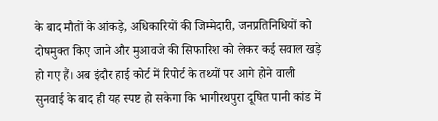के बाद मौतों के आंकड़े, अधिकारियों की जिम्मेदारी, जनप्रतिनिधियों को दोषमुक्त किए जाने और मुआवजे की सिफारिश को लेकर कई सवाल खड़े हो गए हैं। अब इंदौर हाई कोर्ट में रिपोर्ट के तथ्यों पर आगे होने वाली सुनवाई के बाद ही यह स्पष्ट हो सकेगा कि भागीरथपुरा दूषित पानी कांड में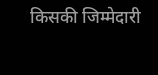किसकी जिम्मेदारी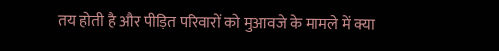तय होती है और पीड़ित परिवारों को मुआवजे के मामले में क्या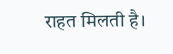राहत मिलती है।